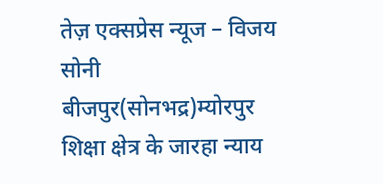तेज़ एक्सप्रेस न्यूज – विजय सोनी
बीजपुर(सोनभद्र)म्योरपुर शिक्षा क्षेत्र के जारहा न्याय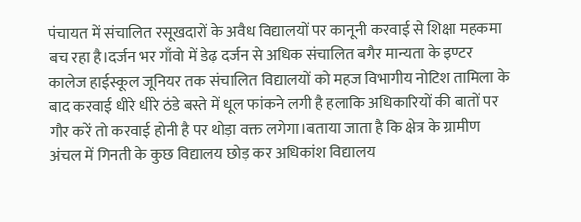पंचायत में संचालित रसूखदारों के अवैध विद्यालयों पर कानूनी करवाई से शिक्षा महकमा बच रहा है।दर्जन भर गाँवो में डेढ़ दर्जन से अधिक संचालित बगैर मान्यता के इण्टर कालेज हाईस्कूल जूनियर तक संचालित विद्यालयों को महज विभागीय नोटिश तामिला के बाद करवाई धीरे धीरे ठंडे बस्ते में धूल फांकने लगी है हलाकि अधिकारियों की बातों पर गौर करें तो करवाई होनी है पर थोड़ा वक्त लगेगा।बताया जाता है कि क्षेत्र के ग्रामीण अंचल में गिनती के कुछ विद्यालय छोड़ कर अधिकांश विद्यालय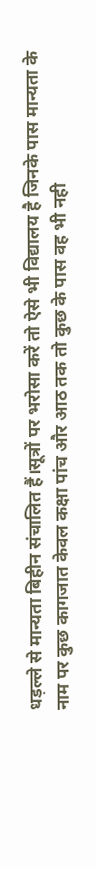धड़ल्ले से मान्यता बिहीन संचालित हैं।सूत्रों पर भरोसा करें तो ऐसे भी विद्यालय है जिनके पास मान्यता के नाम पर कुछ कागजात केवल कक्षा पांच और आठ तक तो कुछ के पास वह भी नही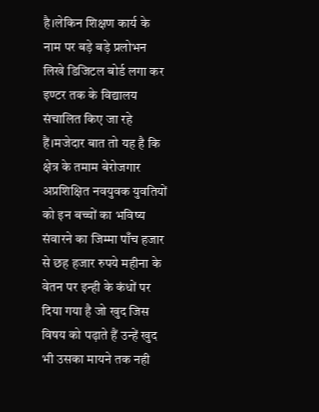है।लेकिन शिक्षण कार्य के नाम पर बड़े बड़े प्रलोभन लिखे डिजिटल बोर्ड लगा कर इण्टर तक के विद्यालय संचालित किए जा रहे हैं।मजेदार बात तो यह है कि क्षेत्र के तमाम बेरोजगार अप्रशिक्षित नवयुवक युवतियों को इन बच्चों का भविष्य संवारने का जिम्मा पाँच हजार से छह हजार रुपये महीना के वेतन पर इन्ही के कंधों पर दिया गया है जो खुद जिस विषय को पढ़ाते हैं उन्हें खुद भी उसका मायने तक नही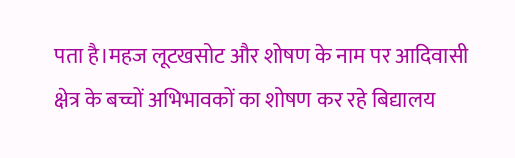पता है।महज लूटखसोट और शोषण के नाम पर आदिवासी क्षेत्र के बच्चों अभिभावकों का शोषण कर रहे बिद्यालय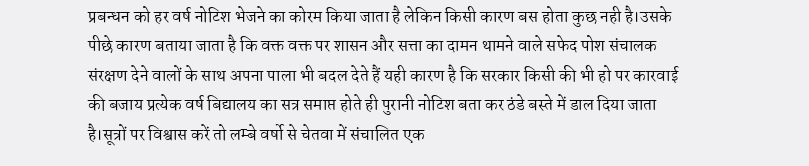प्रबन्धन को हर वर्ष नोटिश भेजने का कोरम किया जाता है लेकिन किसी कारण बस होता कुछ नही है।उसके पीछे कारण बताया जाता है कि वक्त वक्त पर शासन और सत्ता का दामन थामने वाले सफेद पोश संचालक संरक्षण देने वालों के साथ अपना पाला भी बदल देते हैं यही कारण है कि सरकार किसी की भी हो पर कारवाई की बजाय प्रत्येक वर्ष बिद्यालय का सत्र समाप्त होते ही पुरानी नोटिश बता कर ठंडे बस्ते में डाल दिया जाता है।सूत्रों पर विश्वास करें तो लम्बे वर्षो से चेतवा में संचालित एक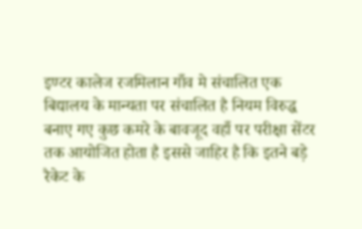इण्टर कालेज रजमिलान गाँव मे संचालित एक बिद्यालय के मान्यता पर संचालित है नियम विरुद्ध बनाए गए कुछ कमरे के बावजूद वहाँ पर परीक्षा सेंटर तक आयोजित होता है इससे जाहिर है कि इतने बड़े रैकेट के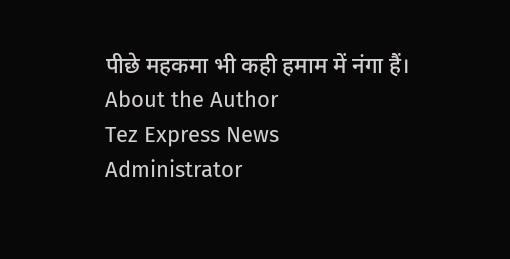पीछे महकमा भी कही हमाम में नंगा हैं।
About the Author
Tez Express News
Administrator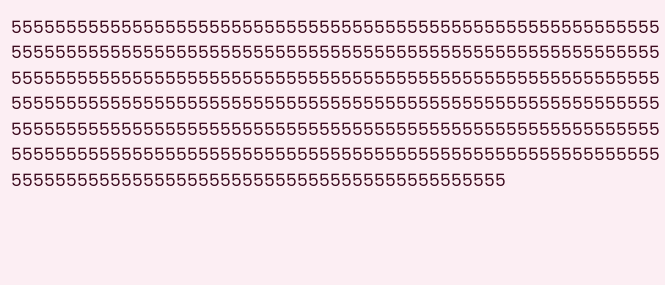555555555555555555555555555555555555555555555555555555555555555555555555555555555555555555555555555555555555555555555555555555555555555555555555555555555555555555555555555555555555555555555555555555555555555555555555555555555555555555555555555555555555555555555555555555555555555555555555555555555555555555555555555555555555555555555555555555555555555555555555555555555555555555555555555555555555555